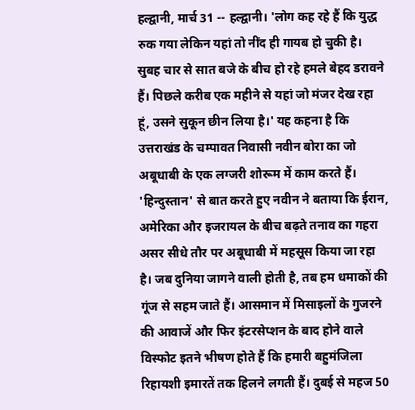हल्द्वानी, मार्च 31 -- हल्द्वानी। 'लोग कह रहे हैं कि युद्ध रुक गया लेकिन यहां तो नींद ही गायब हो चुकी है। सुबह चार से सात बजे के बीच हो रहे हमले बेहद डरावने हैं। पिछले करीब एक महीने से यहां जो मंजर देख रहा हूं, उसने सुकून छीन लिया है।' यह कहना है कि उत्तराखंड के चम्पावत निवासी नवीन बोरा का जो अबूधाबी के एक लग्जरी शोरूम में काम करते हैं। 'हिन्दुस्तान' से बात करते हुए नवीन ने बताया कि ईरान, अमेरिका और इजरायल के बीच बढ़ते तनाव का गहरा असर सीधे तौर पर अबूधाबी में महसूस किया जा रहा है। जब दुनिया जागने वाली होती है, तब हम धमाकों की गूंज से सहम जाते हैं। आसमान में मिसाइलों के गुजरने की आवाजें और फिर इंटरसेप्शन के बाद होने वाले विस्फोट इतने भीषण होते हैं कि हमारी बहुमंजिला रिहायशी इमारतें तक हिलने लगती हैं। दुबई से महज 50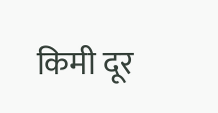किमी दूर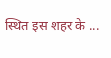स्थित इस शहर के ...